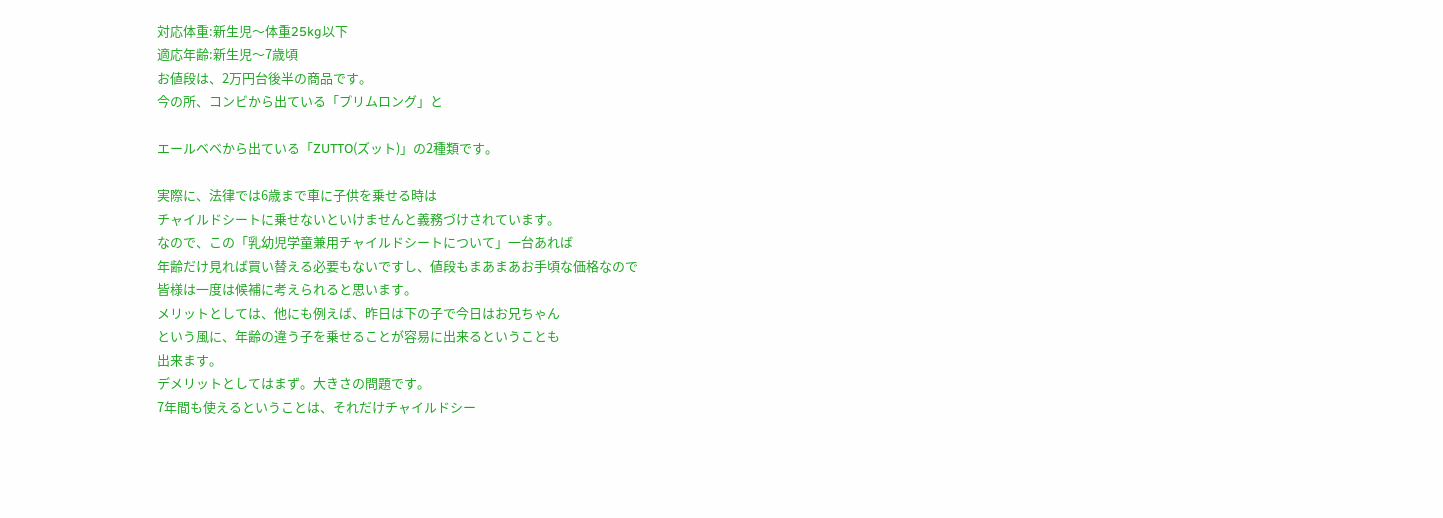対応体重:新生児〜体重25kg以下
適応年齢:新生児〜7歳頃
お値段は、2万円台後半の商品です。
今の所、コンビから出ている「プリムロング」と

エールベベから出ている「ZUTTO(ズット)」の2種類です。

実際に、法律では6歳まで車に子供を乗せる時は
チャイルドシートに乗せないといけませんと義務づけされています。
なので、この「乳幼児学童兼用チャイルドシートについて」一台あれば
年齢だけ見れば買い替える必要もないですし、値段もまあまあお手頃な価格なので
皆様は一度は候補に考えられると思います。
メリットとしては、他にも例えば、昨日は下の子で今日はお兄ちゃん
という風に、年齢の違う子を乗せることが容易に出来るということも
出来ます。
デメリットとしてはまず。大きさの問題です。
7年間も使えるということは、それだけチャイルドシー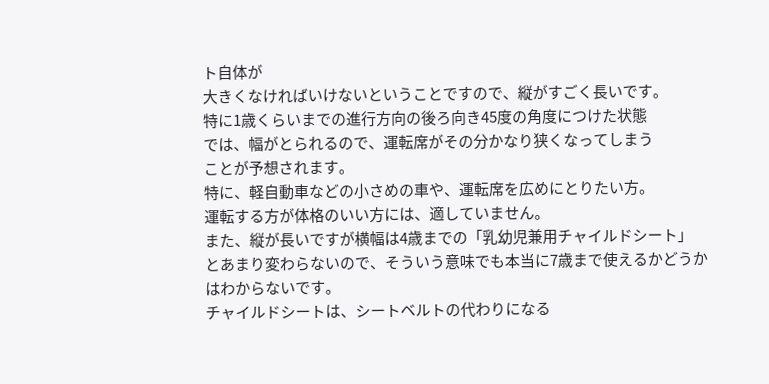ト自体が
大きくなければいけないということですので、縦がすごく長いです。
特に1歳くらいまでの進行方向の後ろ向き45度の角度につけた状態
では、幅がとられるので、運転席がその分かなり狭くなってしまう
ことが予想されます。
特に、軽自動車などの小さめの車や、運転席を広めにとりたい方。
運転する方が体格のいい方には、適していません。
また、縦が長いですが横幅は4歳までの「乳幼児兼用チャイルドシート」
とあまり変わらないので、そういう意味でも本当に7歳まで使えるかどうか
はわからないです。
チャイルドシートは、シートベルトの代わりになる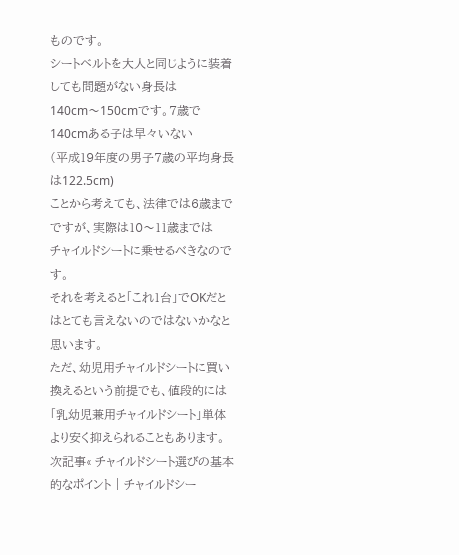ものです。
シートベルトを大人と同じように装着しても問題がない身長は
140cm〜150cmです。7歳で140cmある子は早々いない
(平成19年度の男子7歳の平均身長は122.5cm)
ことから考えても、法律では6歳までですが、実際は10〜11歳までは
チャイルドシートに乗せるべきなのです。
それを考えると「これ1台」でOKだとはとても言えないのではないかなと思います。
ただ、幼児用チャイルドシートに買い換えるという前提でも、値段的には
「乳幼児兼用チャイルドシート」単体より安く抑えられることもあります。
次記事« チャイルドシート選びの基本的なポイント | チャイルドシー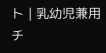ト | 乳幼児兼用チ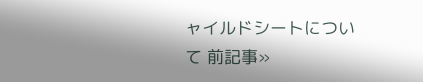ャイルドシートについて 前記事»